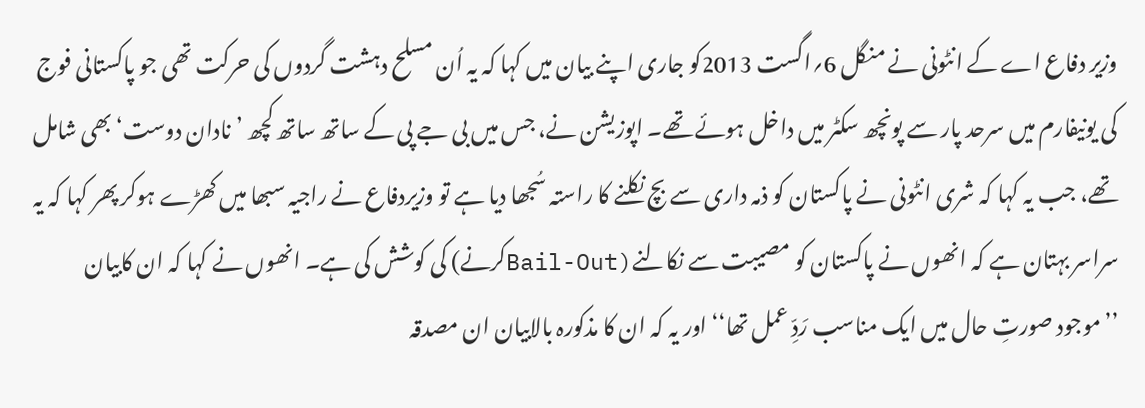وزیر دفاع اے کے انٹونی نے منگل 6؍اگست 2013کو جاری اپنے بیان میں کہا کہ یہ اُن مسلح دہشت گردوں کی حرکت تھی جو پاکستانی فوج کی یونیفارم میں سرحد پار سے پونچھ سکٹر میں داخل ہوئے تھے۔ اپوزیشن نے، جس میں بی جے پی کے ساتھ ساتھ کچھ ’نادان دوست‘ بھی شامل تھے، جب یہ کہا کہ شری انٹونی نے پاکستان کو ذمہ داری سے بچ نکلنے کا راستہ سُجھا دیا ہے تو وزیردفاع نے راجیہ سبھا میں کھڑے ہوکر پھر کہا کہ یہ سراسر بہتان ہے کہ انھوں نے پاکستان کو مصیبت سے نکالنے(Bail-Outکرنے) کی کوشش کی ہے۔ انھوں نے کہا کہ ان کابیان ’’موجود صورتِ حال میں ایک مناسب رَدِّ عمل تھا‘‘اور یہ کہ ان کا مذکورہ بالابیان ان مصدقہ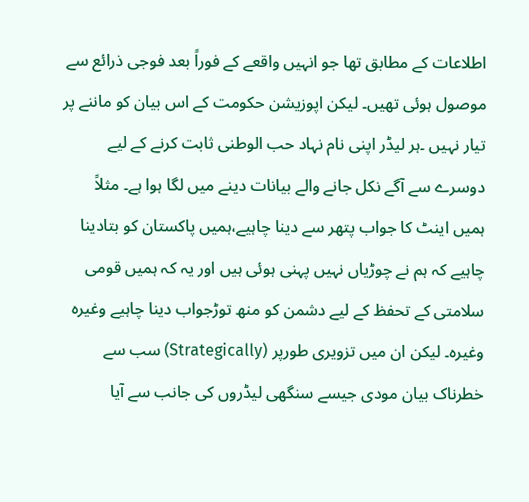اطلاعات کے مطابق تھا جو انہیں واقعے کے فوراً بعد فوجی ذرائع سے موصول ہوئی تھیں۔ لیکن اپوزیشن حکومت کے اس بیان کو ماننے پر تیار نہیں ۔ہر لیڈر اپنی نام نہاد حب الوطنی ثابت کرنے کے لیے دوسرے سے آگے نکل جانے والے بیانات دینے میں لگا ہوا ہے۔ مثلاً ہمیں اینٹ کا جواب پتھر سے دینا چاہیے،ہمیں پاکستان کو بتادینا چاہیے کہ ہم نے چوڑیاں نہیں پہنی ہوئی ہیں اور یہ کہ ہمیں قومی سلامتی کے تحفظ کے لیے دشمن کو منھ توڑجواب دینا چاہیے وغیرہ وغیرہ۔ لیکن ان میں تزویری طورپر (Strategically) سب سے خطرناک بیان مودی جیسے سنگھی لیڈروں کی جانب سے آیا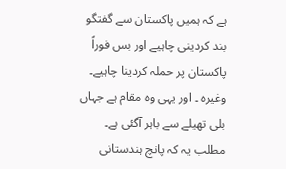ہے کہ ہمیں پاکستان سے گفتگو بند کردینی چاہیے اور بس فوراً پاکستان پر حملہ کردینا چاہیے۔ وغیرہ ۔ اور یہی وہ مقام ہے جہاں بلی تھیلے سے باہر آگئی ہے۔
مطلب یہ کہ پانچ ہندستانی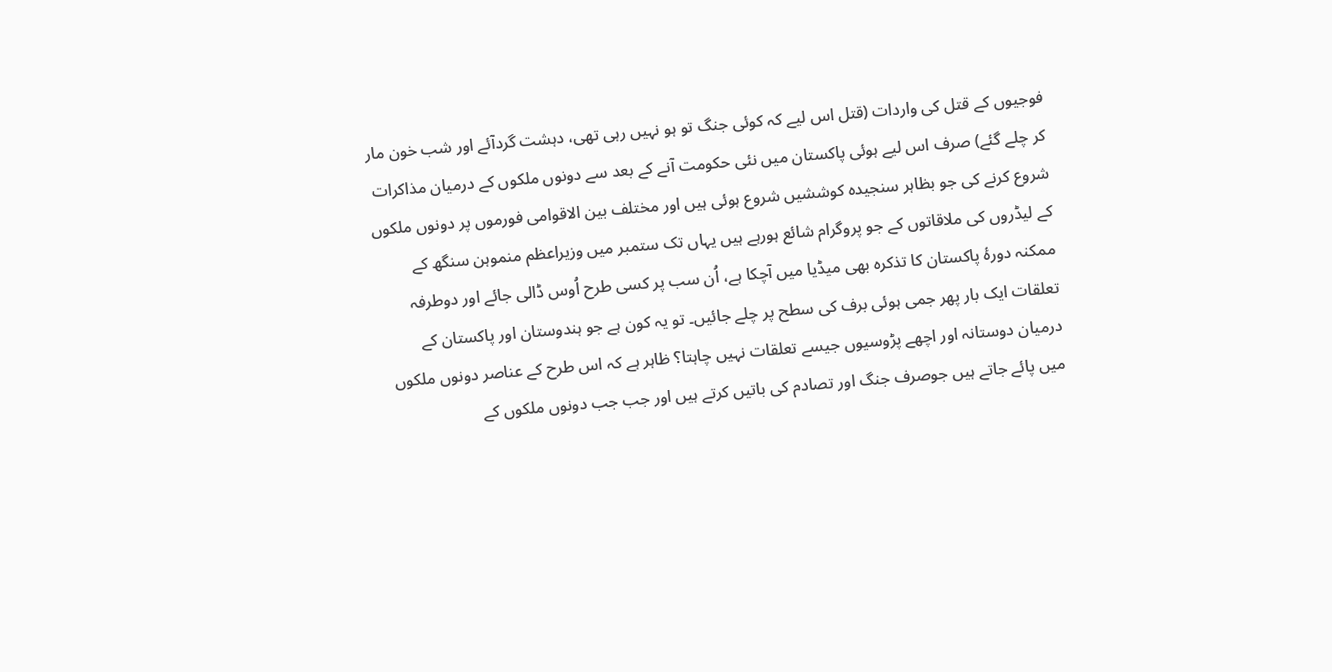فوجیوں کے قتل کی واردات (قتل اس لیے کہ کوئی جنگ تو ہو نہیں رہی تھی، دہشت گردآئے اور شب خون مار کر چلے گئے) صرف اس لیے ہوئی پاکستان میں نئی حکومت آنے کے بعد سے دونوں ملکوں کے درمیان مذاکرات شروع کرنے کی جو بظاہر سنجیدہ کوششیں شروع ہوئی ہیں اور مختلف بین الاقوامی فورموں پر دونوں ملکوں کے لیڈروں کی ملاقاتوں کے جو پروگرام شائع ہورہے ہیں یہاں تک ستمبر میں وزیراعظم منموہن سنگھ کے ممکنہ دورۂ پاکستان کا تذکرہ بھی میڈیا میں آچکا ہے، اُن سب پر کسی طرح اُوس ڈالی جائے اور دوطرفہ تعلقات ایک بار پھر جمی ہوئی برف کی سطح پر چلے جائیں۔ تو یہ کون ہے جو ہندوستان اور پاکستان کے درمیان دوستانہ اور اچھے پڑوسیوں جیسے تعلقات نہیں چاہتا؟ ظاہر ہے کہ اس طرح کے عناصر دونوں ملکوں میں پائے جاتے ہیں جوصرف جنگ اور تصادم کی باتیں کرتے ہیں اور جب جب دونوں ملکوں کے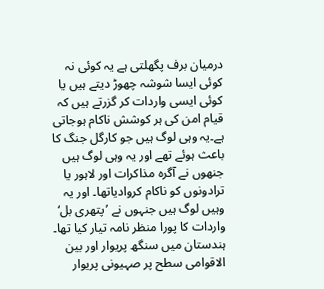درمیان برف پگھلتی ہے یہ کوئی نہ کوئی ایسا شوشہ چھوڑ دیتے ہیں یا کوئی ایسی واردات کر گزرتے ہیں کہ قیام امن کی ہر کوشش ناکام ہوجاتی ہے۔یہ وہی لوگ ہیں جو کارگل جنگ کا باعث ہوئے تھے اور یہ وہی لوگ ہیں جنھوں نے آگرہ مذاکرات اور لاہور یا ترادونوں کو ناکام کروادیاتھا۔ اور یہ وہیں لوگ ہیں جنہوں نے ’پتھری بل‘ واردات کا پورا منظر نامہ تیار کیا تھا۔ ہندستان میں سنگھ پریوار اور بین الاقوامی سطح پر صہیونی پریوار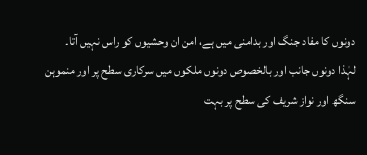دونوں کا مفاد جنگ اور بدامنی میں ہے، امن ان وحشیوں کو راس نہیں آتا۔
لہٰذا دونوں جانب اور بالخصوص دونوں ملکوں میں سرکاری سطح پر اور منموہن سنگھ اور نواز شریف کی سطح پر بہت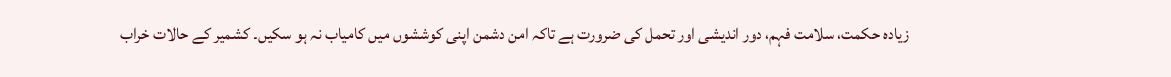زیادہ حکمت، سلامت فہم، دور اندیشی اور تحمل کی ضرورت ہے تاکہ امن دشمن اپنی کوششوں میں کامیاب نہ ہو سکیں۔ کشمیر کے حالات خراب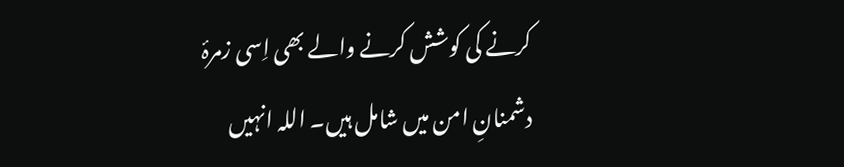کرنے کی کوشش کرنے والے بھی اِسی زمرۂ دشمنانِ امن میں شامل ہیں۔ اللہ انہیں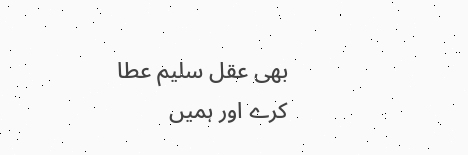بھی عقل سلیم عطا کرے اور ہمیں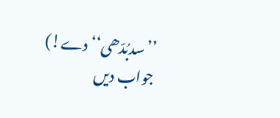’’سدبُدّھی‘‘ دے!)
جواب دیں